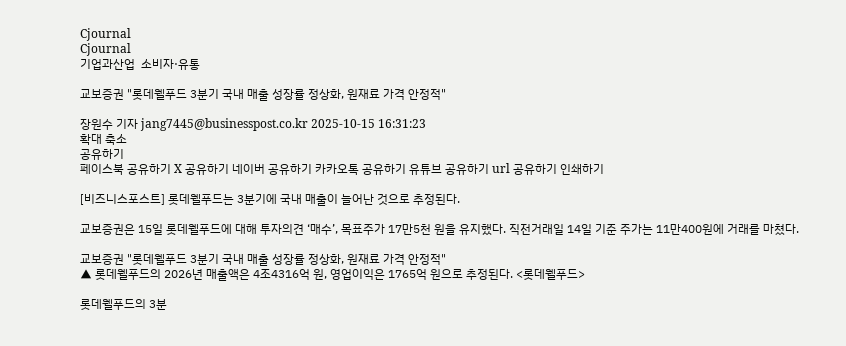Cjournal
Cjournal
기업과산업  소비자·유통

교보증권 "롯데웰푸드 3분기 국내 매출 성장률 정상화, 원재료 가격 안정적"

장원수 기자 jang7445@businesspost.co.kr 2025-10-15 16:31:23
확대 축소
공유하기
페이스북 공유하기 X 공유하기 네이버 공유하기 카카오톡 공유하기 유튜브 공유하기 url 공유하기 인쇄하기

[비즈니스포스트] 롯데웰푸드는 3분기에 국내 매출이 늘어난 것으로 추정된다.

교보증권은 15일 롯데웰푸드에 대해 투자의견 ‘매수’, 목표주가 17만5천 원을 유지했다. 직전거래일 14일 기준 주가는 11만400원에 거래를 마쳤다.

교보증권 "롯데웰푸드 3분기 국내 매출 성장률 정상화, 원재료 가격 안정적"
▲ 롯데웰푸드의 2026년 매출액은 4조4316억 원, 영업이익은 1765억 원으로 추정된다. <롯데웰푸드>

롯데웰푸드의 3분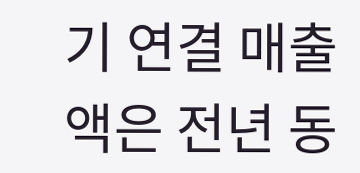기 연결 매출액은 전년 동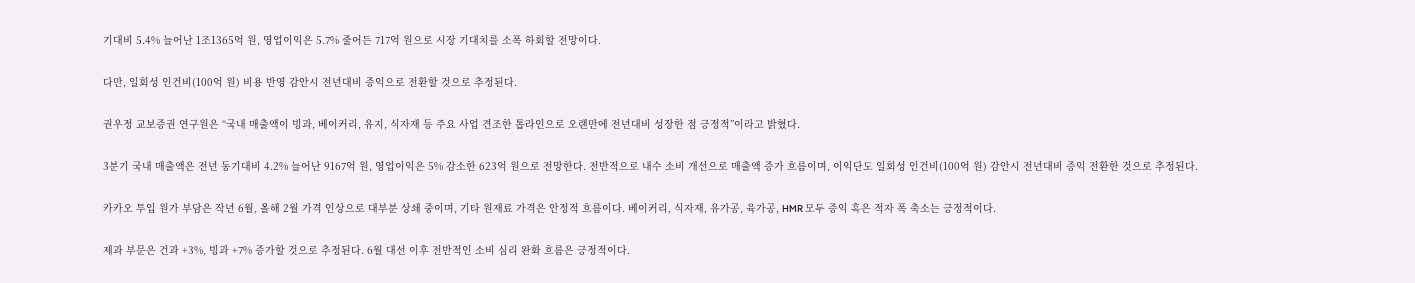기대비 5.4% 늘어난 1조1365억 원, 영업이익은 5.7% 줄어든 717억 원으로 시장 기대치를 소폭 하회할 전망이다.

다만, 일회성 인건비(100억 원) 비용 반영 감안시 전년대비 증익으로 전환할 것으로 추정된다.

권우정 교보증권 연구원은 “국내 매출액이 빙과, 베이커리, 유지, 식자재 등 주요 사업 견조한 톱라인으로 오랜만에 전년대비 성장한 점 긍정적”이라고 밝혔다.

3분기 국내 매출액은 전년 동기대비 4.2% 늘어난 9167억 원, 영업이익은 5% 감소한 623억 원으로 전망한다. 전반적으로 내수 소비 개선으로 매출액 증가 흐름이며, 이익단도 일회성 인건비(100억 원) 감안시 전년대비 증익 전환한 것으로 추정된다.

카카오 투입 원가 부담은 작년 6월, 올해 2월 가격 인상으로 대부분 상쇄 중이며, 기타 원재료 가격은 안정적 흐름이다. 베이커리, 식자재, 유가공, 육가공, HMR 모두 증익 혹은 적자 폭 축소는 긍정적이다.

제과 부문은 건과 +3%, 빙과 +7% 증가할 것으로 추정된다. 6월 대선 이후 전반적인 소비 심리 완화 흐름은 긍정적이다.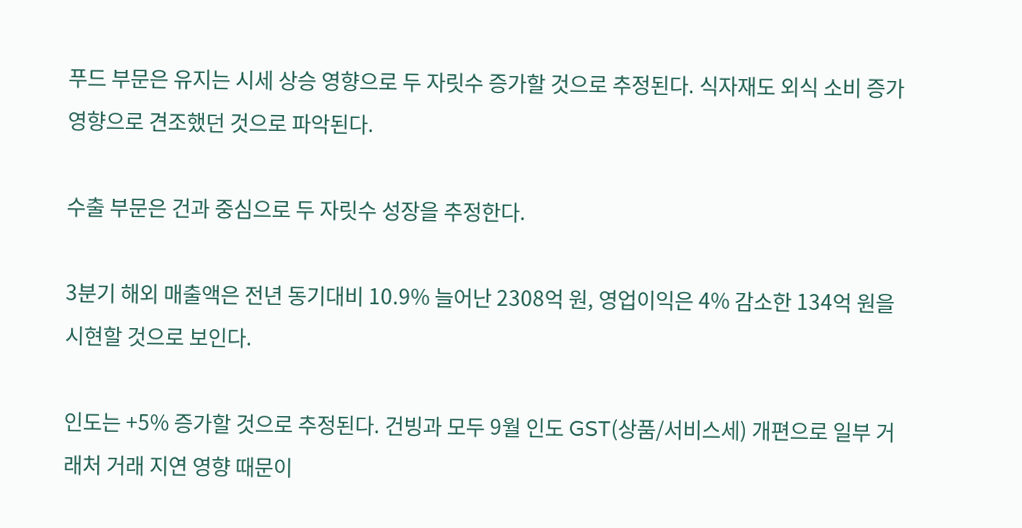푸드 부문은 유지는 시세 상승 영향으로 두 자릿수 증가할 것으로 추정된다. 식자재도 외식 소비 증가 영향으로 견조했던 것으로 파악된다.

수출 부문은 건과 중심으로 두 자릿수 성장을 추정한다.

3분기 해외 매출액은 전년 동기대비 10.9% 늘어난 2308억 원, 영업이익은 4% 감소한 134억 원을 시현할 것으로 보인다.

인도는 +5% 증가할 것으로 추정된다. 건빙과 모두 9월 인도 GST(상품/서비스세) 개편으로 일부 거래처 거래 지연 영향 때문이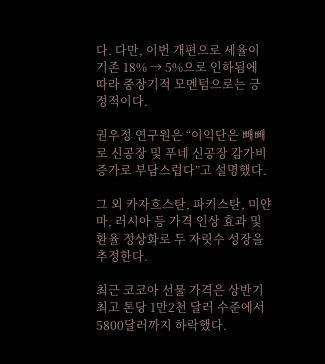다. 다만, 이번 개편으로 세율이 기존 18% → 5%으로 인하됨에 따라 중장기적 모멘텀으로는 긍정적이다.

권우정 연구원은 “이익단은 빼빼로 신공장 및 푸네 신공장 감가비 증가로 부담스럽다”고 설명했다.

그 외 카자흐스탄, 파키스탄, 미얀마, 러시아 등 가격 인상 효과 및 환율 정상화로 두 자릿수 성장을 추정한다.

최근 코코아 선물 가격은 상반기 최고 톤당 1만2천 달러 수준에서 5800달러까지 하락했다.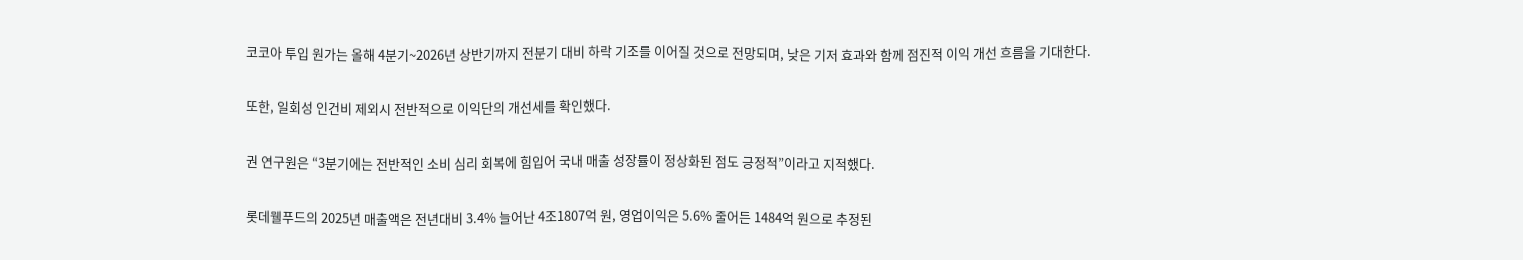코코아 투입 원가는 올해 4분기~2026년 상반기까지 전분기 대비 하락 기조를 이어질 것으로 전망되며, 낮은 기저 효과와 함께 점진적 이익 개선 흐름을 기대한다.

또한, 일회성 인건비 제외시 전반적으로 이익단의 개선세를 확인했다.

권 연구원은 “3분기에는 전반적인 소비 심리 회복에 힘입어 국내 매출 성장률이 정상화된 점도 긍정적”이라고 지적했다.

롯데웰푸드의 2025년 매출액은 전년대비 3.4% 늘어난 4조1807억 원, 영업이익은 5.6% 줄어든 1484억 원으로 추정된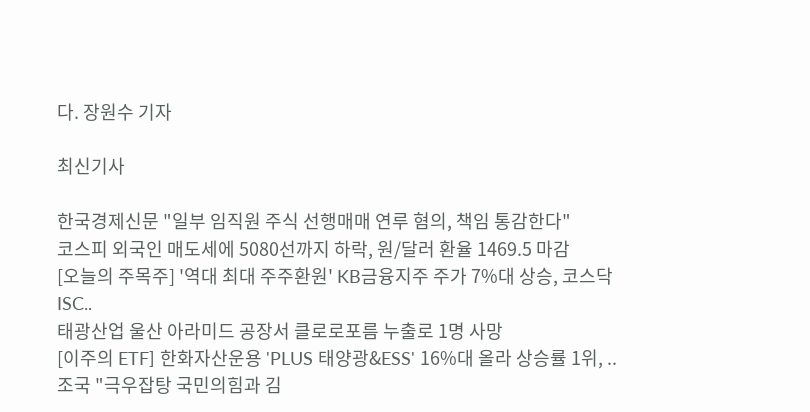다. 장원수 기자

최신기사

한국경제신문 "일부 임직원 주식 선행매매 연루 혐의, 책임 통감한다"
코스피 외국인 매도세에 5080선까지 하락, 원/달러 환율 1469.5 마감
[오늘의 주목주] '역대 최대 주주환원' KB금융지주 주가 7%대 상승, 코스닥 ISC..
태광산업 울산 아라미드 공장서 클로로포름 누출로 1명 사망
[이주의 ETF] 한화자산운용 'PLUS 태양광&ESS' 16%대 올라 상승률 1위, ..
조국 "극우잡탕 국민의힘과 김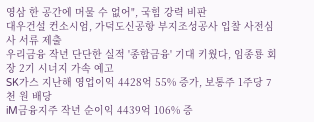영삼 한 공간에 머물 수 없어", 국힘 강력 비판
대우건설 컨소시엄, 가덕도신공항 부지조성공사 입찰 사전심사 서류 제출
우리금융 작년 단단한 실적 '종합금융' 기대 키웠다, 임종룡 회장 2기 시너지 가속 예고
SK가스 지난해 영업이익 4428억 55% 증가, 보통주 1주당 7천 원 배당
iM금융지주 작년 순이익 4439억 106% 증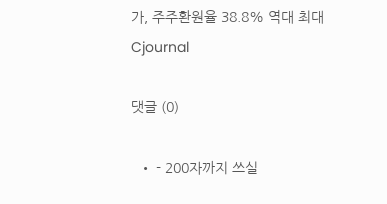가, 주주환원율 38.8% 역대 최대
Cjournal

댓글 (0)

  • - 200자까지 쓰실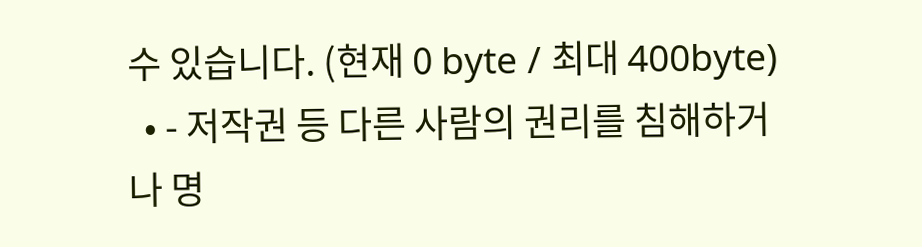수 있습니다. (현재 0 byte / 최대 400byte)
  • - 저작권 등 다른 사람의 권리를 침해하거나 명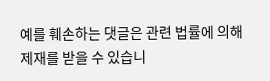예를 훼손하는 댓글은 관련 법률에 의해 제재를 받을 수 있습니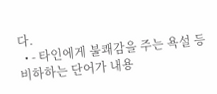다.
  • - 타인에게 불쾌감을 주는 욕설 등 비하하는 단어가 내용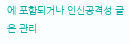에 포함되거나 인신공격성 글은 관리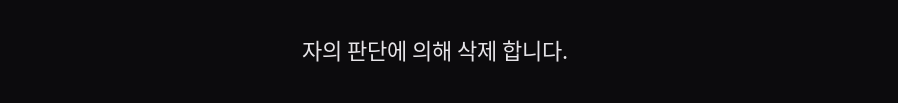자의 판단에 의해 삭제 합니다.